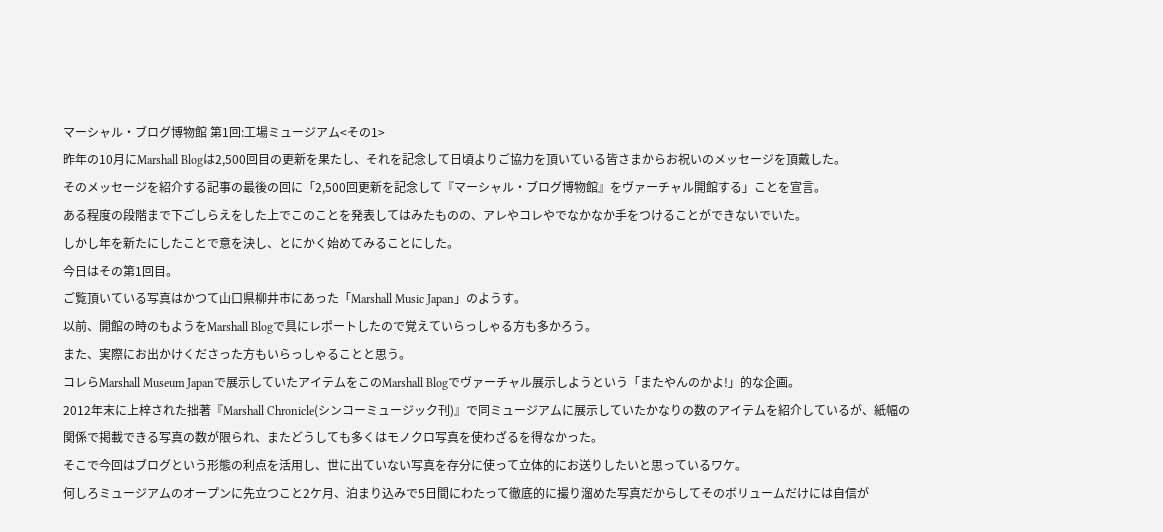マーシャル・ブログ博物館 第1回:工場ミュージアム<その1>
昨年の10月にMarshall Blogは2,500回目の更新を果たし、それを記念して日頃よりご協力を頂いている皆さまからお祝いのメッセージを頂戴した。
そのメッセージを紹介する記事の最後の回に「2,500回更新を記念して『マーシャル・ブログ博物館』をヴァーチャル開館する」ことを宣言。
ある程度の段階まで下ごしらえをした上でこのことを発表してはみたものの、アレやコレやでなかなか手をつけることができないでいた。
しかし年を新たにしたことで意を決し、とにかく始めてみることにした。
今日はその第1回目。
ご覧頂いている写真はかつて山口県柳井市にあった「Marshall Music Japan」のようす。
以前、開館の時のもようをMarshall Blogで具にレポートしたので覚えていらっしゃる方も多かろう。
また、実際にお出かけくださった方もいらっしゃることと思う。
コレらMarshall Museum Japanで展示していたアイテムをこのMarshall Blogでヴァーチャル展示しようという「またやんのかよ!」的な企画。
2012年末に上梓された拙著『Marshall Chronicle(シンコーミュージック刊)』で同ミュージアムに展示していたかなりの数のアイテムを紹介しているが、紙幅の関係で掲載できる写真の数が限られ、またどうしても多くはモノクロ写真を使わざるを得なかった。
そこで今回はブログという形態の利点を活用し、世に出ていない写真を存分に使って立体的にお送りしたいと思っているワケ。
何しろミュージアムのオープンに先立つこと2ケ月、泊まり込みで5日間にわたって徹底的に撮り溜めた写真だからしてそのボリュームだけには自信が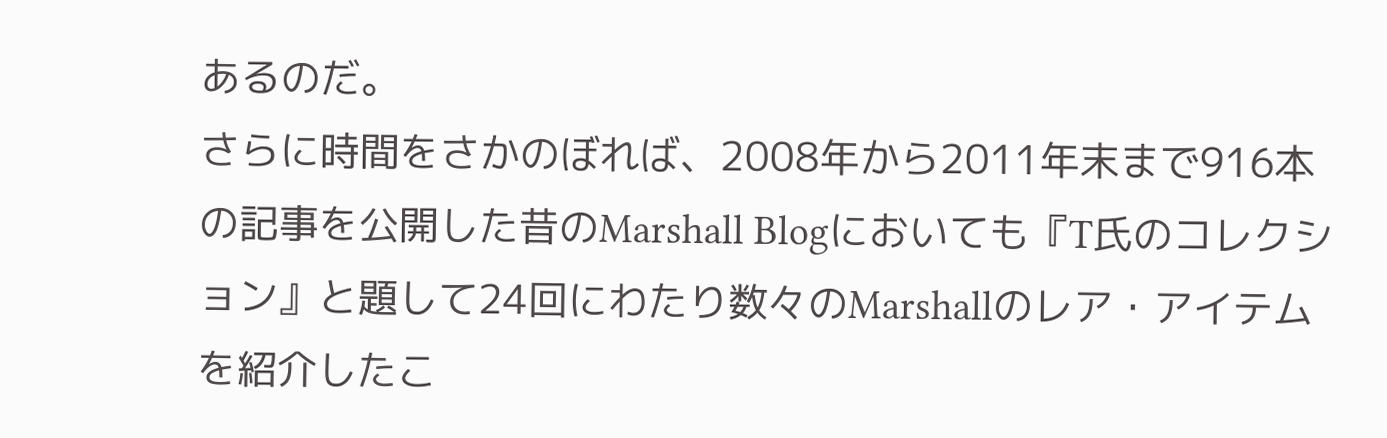あるのだ。
さらに時間をさかのぼれば、2008年から2011年末まで916本の記事を公開した昔のMarshall Blogにおいても『T氏のコレクション』と題して24回にわたり数々のMarshallのレア・アイテムを紹介したこ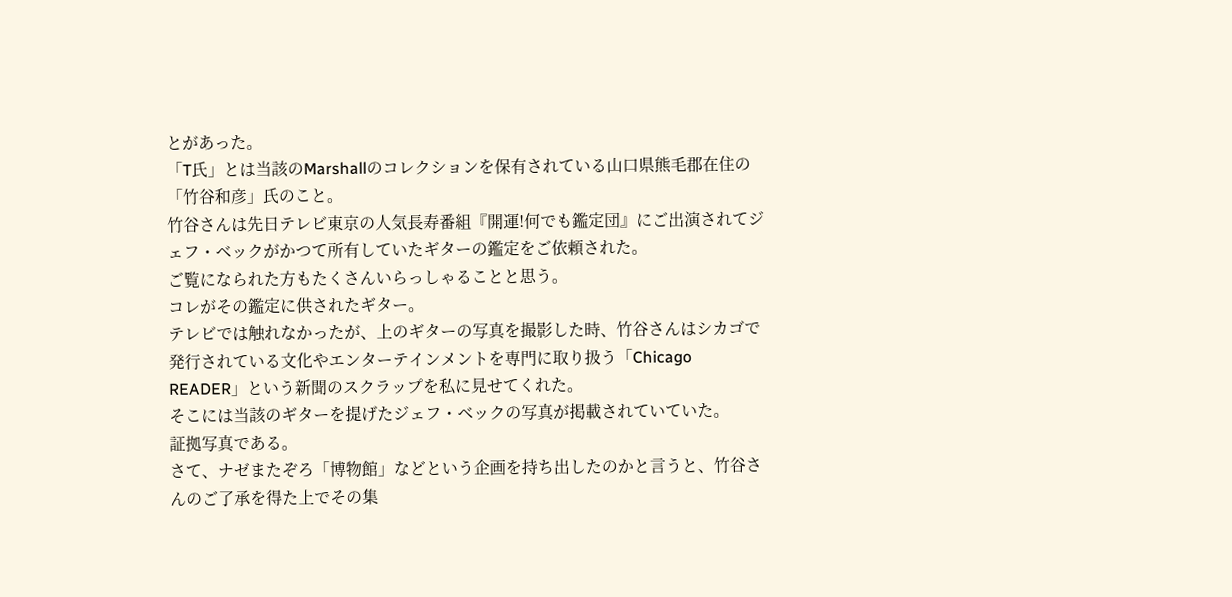とがあった。
「T氏」とは当該のMarshallのコレクションを保有されている山口県熊毛郡在住の「竹谷和彦」氏のこと。
竹谷さんは先日テレビ東京の人気長寿番組『開運!何でも鑑定団』にご出演されてジェフ・ベックがかつて所有していたギターの鑑定をご依頼された。
ご覧になられた方もたくさんいらっしゃることと思う。
コレがその鑑定に供されたギター。
テレビでは触れなかったが、上のギターの写真を撮影した時、竹谷さんはシカゴで発行されている文化やエンターテインメントを専門に取り扱う「Chicago READER」という新聞のスクラップを私に見せてくれた。
そこには当該のギターを提げたジェフ・ベックの写真が掲載されていていた。
証拠写真である。
さて、ナゼまたぞろ「博物館」などという企画を持ち出したのかと言うと、竹谷さんのご了承を得た上でその集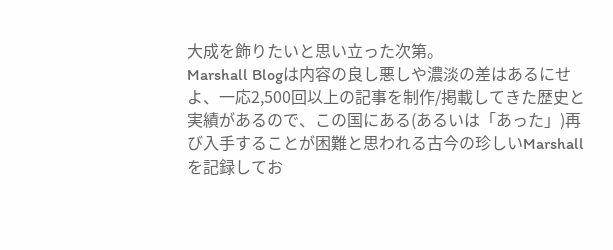大成を飾りたいと思い立った次第。
Marshall Blogは内容の良し悪しや濃淡の差はあるにせよ、一応2,500回以上の記事を制作/掲載してきた歴史と実績があるので、この国にある(あるいは「あった」)再び入手することが困難と思われる古今の珍しいMarshallを記録してお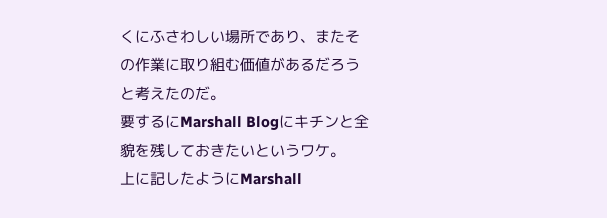くにふさわしい場所であり、またその作業に取り組む価値があるだろうと考えたのだ。
要するにMarshall Blogにキチンと全貌を残しておきたいというワケ。
上に記したようにMarshall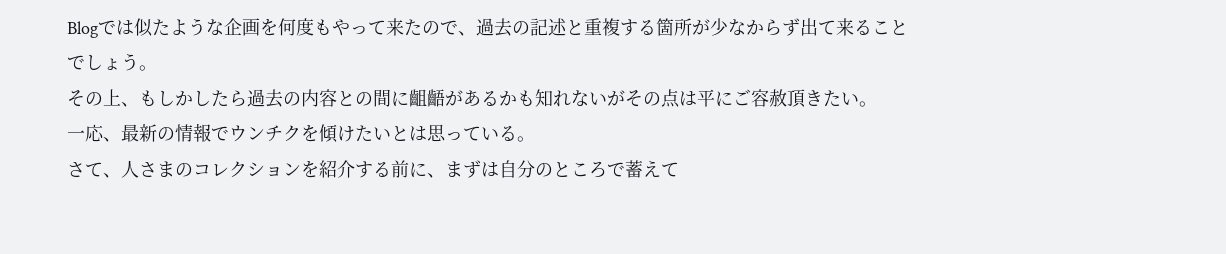Blogでは似たような企画を何度もやって来たので、過去の記述と重複する箇所が少なからず出て来ることでしょう。
その上、もしかしたら過去の内容との間に齟齬があるかも知れないがその点は平にご容赦頂きたい。
一応、最新の情報でウンチクを傾けたいとは思っている。
さて、人さまのコレクションを紹介する前に、まずは自分のところで蓄えて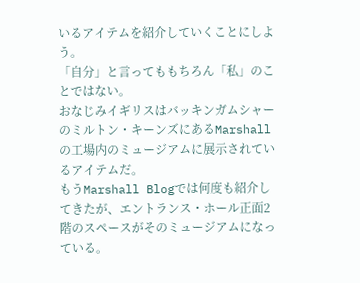いるアイテムを紹介していくことにしよう。
「自分」と言ってももちろん「私」のことではない。
おなじみイギリスはバッキンガムシャーのミルトン・キーンズにあるMarshallの工場内のミュージアムに展示されているアイテムだ。
もうMarshall Blogでは何度も紹介してきたが、エントランス・ホール正面2階のスペースがそのミュージアムになっている。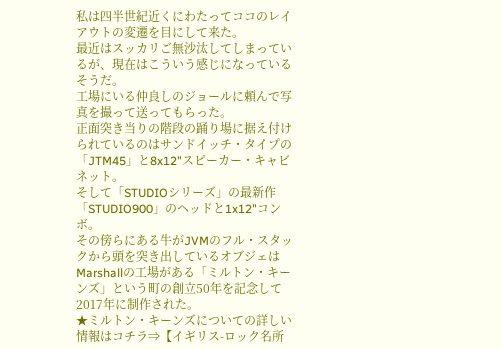私は四半世紀近くにわたってココのレイアウトの変遷を目にして来た。
最近はスッカリご無沙汰してしまっているが、現在はこういう感じになっているそうだ。
工場にいる仲良しのジョールに頼んで写真を撮って送ってもらった。
正面突き当りの階段の踊り場に据え付けられているのはサンドイッチ・タイプの「JTM45」と8x12"スピーカー・キャビネット。
そして「STUDIOシリーズ」の最新作「STUDIO900」のヘッドと1x12"コンボ。
その傍らにある牛がJVMのフル・スタックから頭を突き出しているオブジェはMarshallの工場がある「ミルトン・キーンズ」という町の創立50年を記念して2017年に制作された。
★ミルトン・キーンズについての詳しい情報はコチラ⇒【イギリス-ロック名所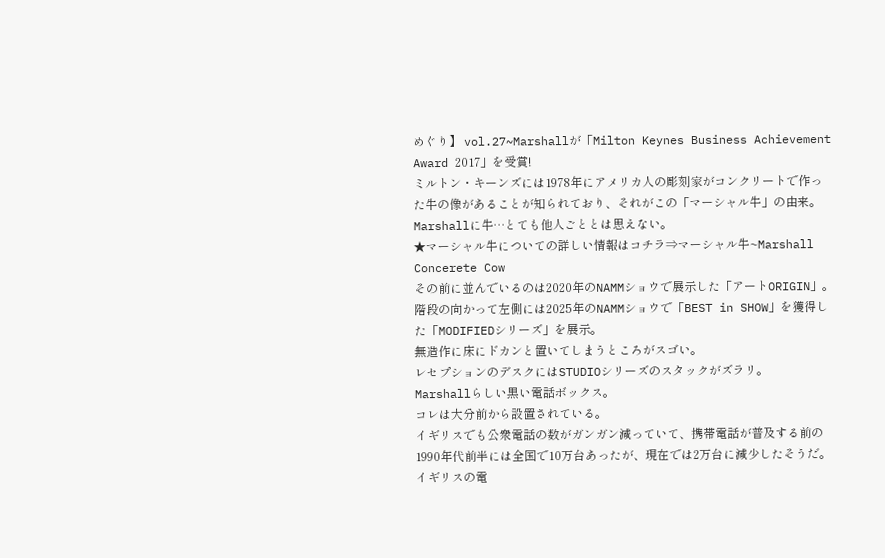めぐり】 vol.27~Marshallが「Milton Keynes Business Achievement Award 2017」を受賞!
ミルトン・キーンズには1978年にアメリカ人の彫刻家がコンクリートで作った牛の像があることが知られており、それがこの「マーシャル牛」の由来。
Marshallに牛…とても他人ごととは思えない。
★マーシャル牛についての詳しい情報はコチラ⇒マーシャル牛~Marshall Concerete Cow
その前に並んでいるのは2020年のNAMMショウで展示した「アートORIGIN」。
階段の向かって左側には2025年のNAMMショウで「BEST in SHOW」を獲得した「MODIFIEDシリーズ」を展示。
無造作に床にドカンと置いてしまうところがスゴい。
レセプションのデスクにはSTUDIOシリーズのスタックがズラリ。
Marshallらしい黒い電話ボックス。
コレは大分前から設置されている。
イギリスでも公衆電話の数がガンガン減っていて、携帯電話が普及する前の1990年代前半には全国で10万台あったが、現在では2万台に減少したそうだ。
イギリスの電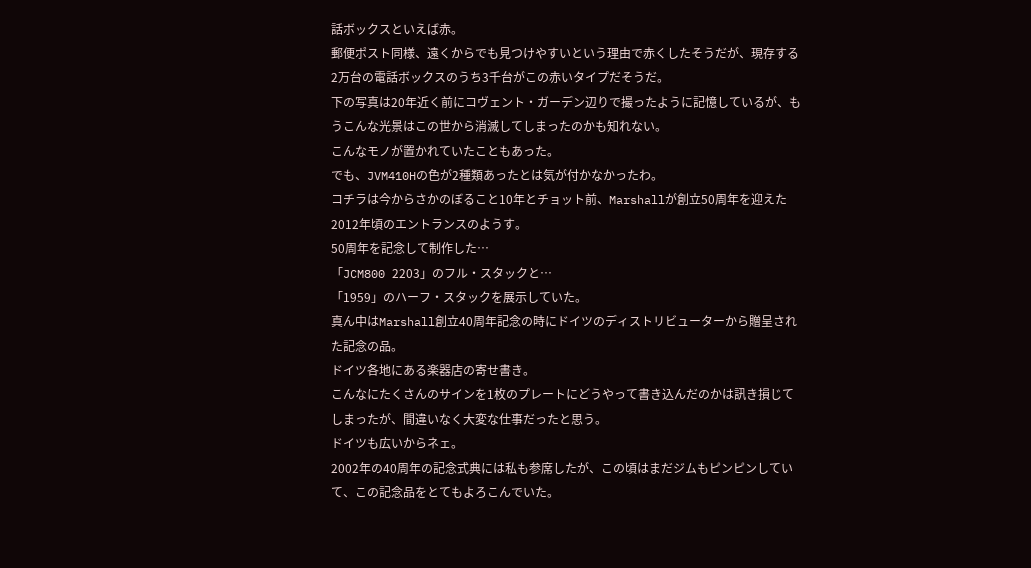話ボックスといえば赤。
郵便ポスト同様、遠くからでも見つけやすいという理由で赤くしたそうだが、現存する2万台の電話ボックスのうち3千台がこの赤いタイプだそうだ。
下の写真は20年近く前にコヴェント・ガーデン辺りで撮ったように記憶しているが、もうこんな光景はこの世から消滅してしまったのかも知れない。
こんなモノが置かれていたこともあった。
でも、JVM410Hの色が2種類あったとは気が付かなかったわ。
コチラは今からさかのぼること10年とチョット前、Marshallが創立50周年を迎えた2012年頃のエントランスのようす。
50周年を記念して制作した…
「JCM800 2203」のフル・スタックと…
「1959」のハーフ・スタックを展示していた。
真ん中はMarshall創立40周年記念の時にドイツのディストリビューターから贈呈された記念の品。
ドイツ各地にある楽器店の寄せ書き。
こんなにたくさんのサインを1枚のプレートにどうやって書き込んだのかは訊き損じてしまったが、間違いなく大変な仕事だったと思う。
ドイツも広いからネェ。
2002年の40周年の記念式典には私も参席したが、この頃はまだジムもピンピンしていて、この記念品をとてもよろこんでいた。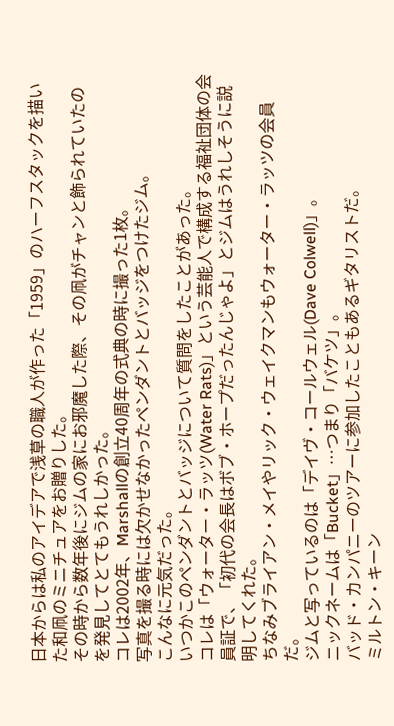日本からは私のアイデアで浅草の職人が作った「1959」のハーフスタックを描いた和凧のミニチュアをお贈りした。
その時から数年後にジムの家にお邪魔した際、その凧がチャンと飾られていたのを発見してとてもうれしかった。
コレは2002年、Marshallの創立40周年の式典の時に撮った1枚。
写真を撮る時には欠かせなかったペンダントとバッジをつけたジム。
こんなに元気だった。
いつかこのペンダントとバッジについて質問をしたことがあった。
コレは「ウォーター・ラッツ(Water Rats)」という芸能人で構成する福祉団体の会員証で、「初代の会長はボブ・ホープだったんじゃよ」とジムはうれしそうに説明してくれた。
ちなみブライアン・メイやリック・ウェイクマンもウォーター・ラッツの会員だ。
ジムと写っているのは「デイヴ・コールウェル(Dave Colwell)」。
ニックネームは「Bucket」…つまり「バケツ」。
バッド・カンパニーのツアーに参加したこともあるギタリストだ。
ミルトン・キーン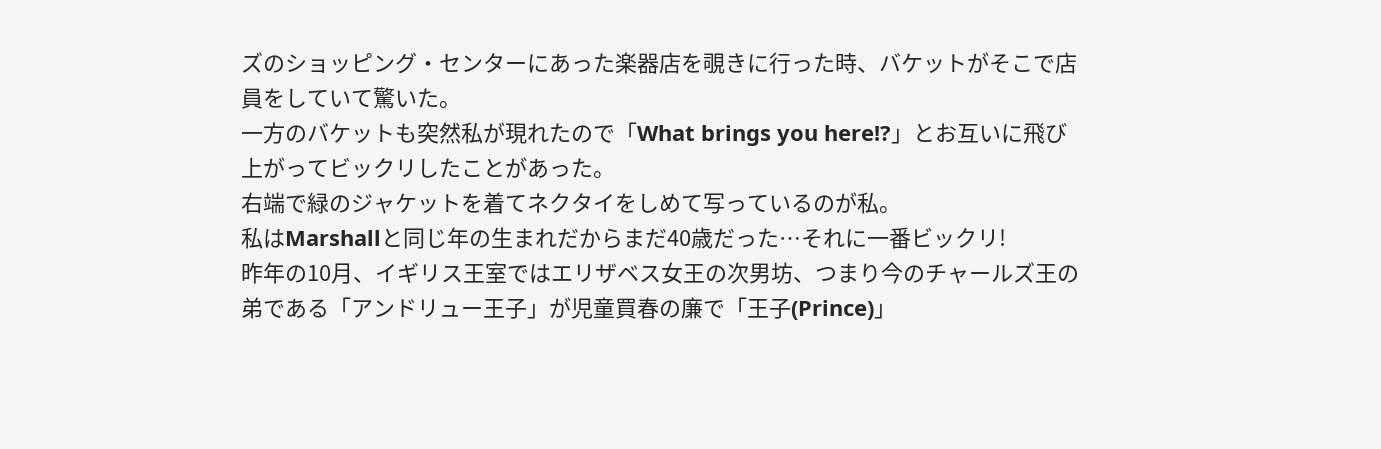ズのショッピング・センターにあった楽器店を覗きに行った時、バケットがそこで店員をしていて驚いた。
一方のバケットも突然私が現れたので「What brings you here!?」とお互いに飛び上がってビックリしたことがあった。
右端で緑のジャケットを着てネクタイをしめて写っているのが私。
私はMarshallと同じ年の生まれだからまだ40歳だった…それに一番ビックリ!
昨年の10月、イギリス王室ではエリザベス女王の次男坊、つまり今のチャールズ王の弟である「アンドリュー王子」が児童買春の廉で「王子(Prince)」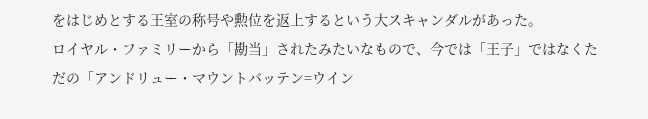をはじめとする王室の称号や勲位を返上するという大スキャンダルがあった。
ロイヤル・ファミリーから「勘当」されたみたいなもので、今では「王子」ではなくただの「アンドリュー・マウントバッテン=ウイン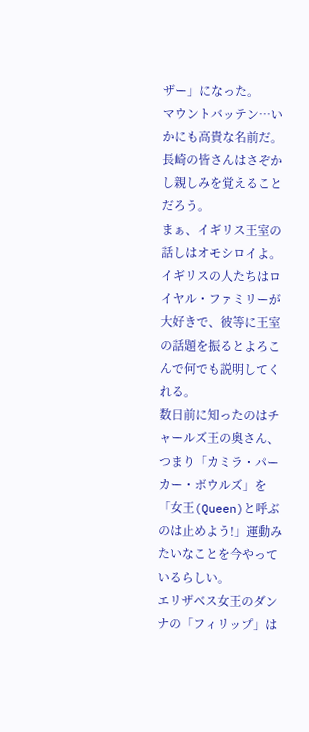ザー」になった。
マウントバッテン…いかにも高貴な名前だ。長崎の皆さんはさぞかし親しみを覚えることだろう。
まぁ、イギリス王室の話しはオモシロイよ。
イギリスの人たちはロイヤル・ファミリーが大好きで、彼等に王室の話題を振るとよろこんで何でも説明してくれる。
数日前に知ったのはチャールズ王の奥さん、つまり「カミラ・パーカー・ボウルズ」を「女王(Queen)と呼ぶのは止めよう!」運動みたいなことを今やっているらしい。
エリザベス女王のダンナの「フィリップ」は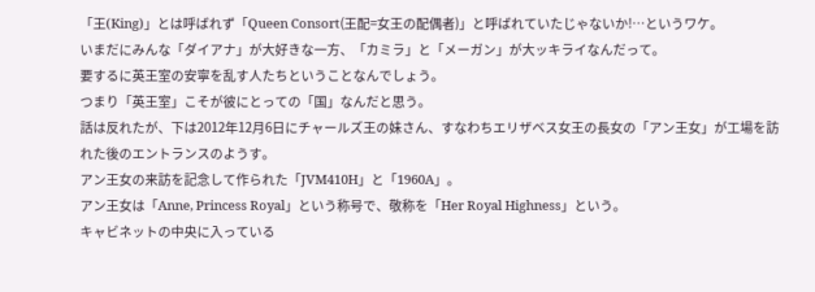「王(King)」とは呼ばれず「Queen Consort(王配=女王の配偶者)」と呼ばれていたじゃないか!…というワケ。
いまだにみんな「ダイアナ」が大好きな一方、「カミラ」と「メーガン」が大ッキライなんだって。
要するに英王室の安寧を乱す人たちということなんでしょう。
つまり「英王室」こそが彼にとっての「国」なんだと思う。
話は反れたが、下は2012年12月6日にチャールズ王の妹さん、すなわちエリザベス女王の長女の「アン王女」が工場を訪れた後のエントランスのようす。
アン王女の来訪を記念して作られた「JVM410H」と「1960A」。
アン王女は「Anne, Princess Royal」という称号で、敬称を「Her Royal Highness」という。
キャビネットの中央に入っている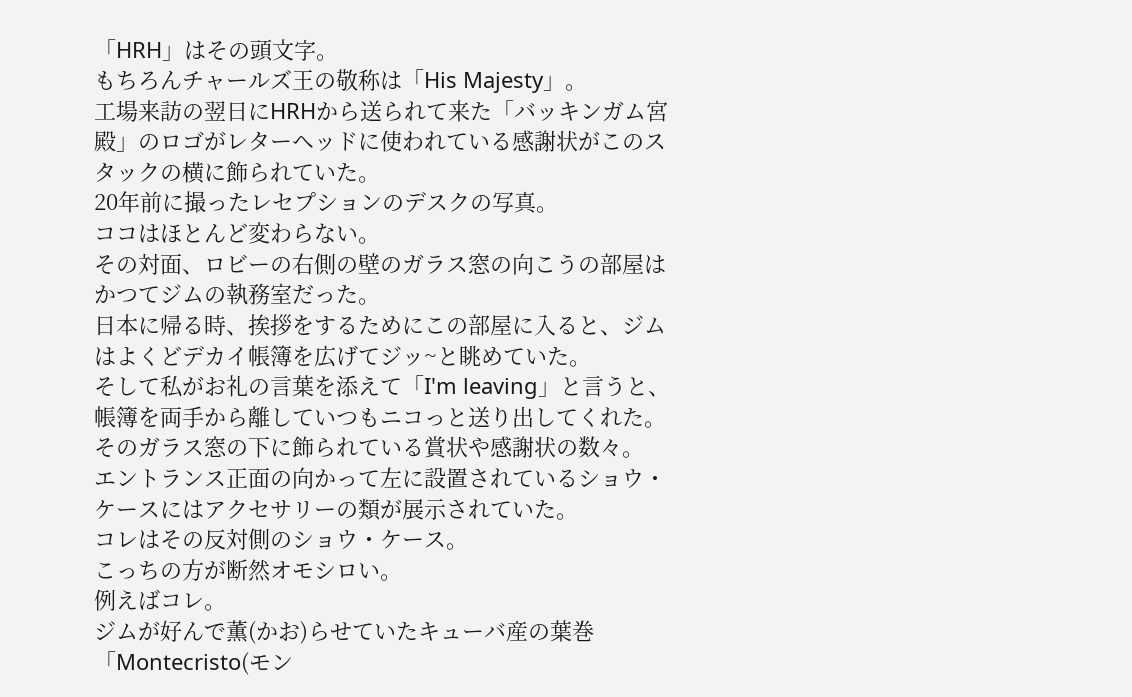「HRH」はその頭文字。
もちろんチャールズ王の敬称は「His Majesty」。
工場来訪の翌日にHRHから送られて来た「バッキンガム宮殿」のロゴがレターヘッドに使われている感謝状がこのスタックの横に飾られていた。
20年前に撮ったレセプションのデスクの写真。
ココはほとんど変わらない。
その対面、ロビーの右側の壁のガラス窓の向こうの部屋はかつてジムの執務室だった。
日本に帰る時、挨拶をするためにこの部屋に入ると、ジムはよくどデカイ帳簿を広げてジッ~と眺めていた。
そして私がお礼の言葉を添えて「I'm leaving」と言うと、帳簿を両手から離していつもニコっと送り出してくれた。
そのガラス窓の下に飾られている賞状や感謝状の数々。
エントランス正面の向かって左に設置されているショウ・ケースにはアクセサリーの類が展示されていた。
コレはその反対側のショウ・ケース。
こっちの方が断然オモシロい。
例えばコレ。
ジムが好んで薫(かお)らせていたキューバ産の葉巻「Montecristo(モン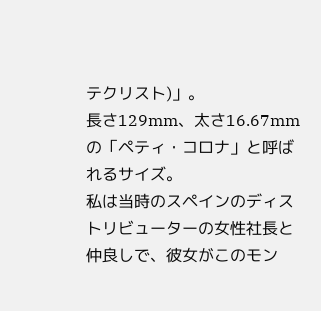テクリスト)」。
長さ129mm、太さ16.67mmの「ペティ・コロナ」と呼ばれるサイズ。
私は当時のスペインのディストリビューターの女性社長と仲良しで、彼女がこのモン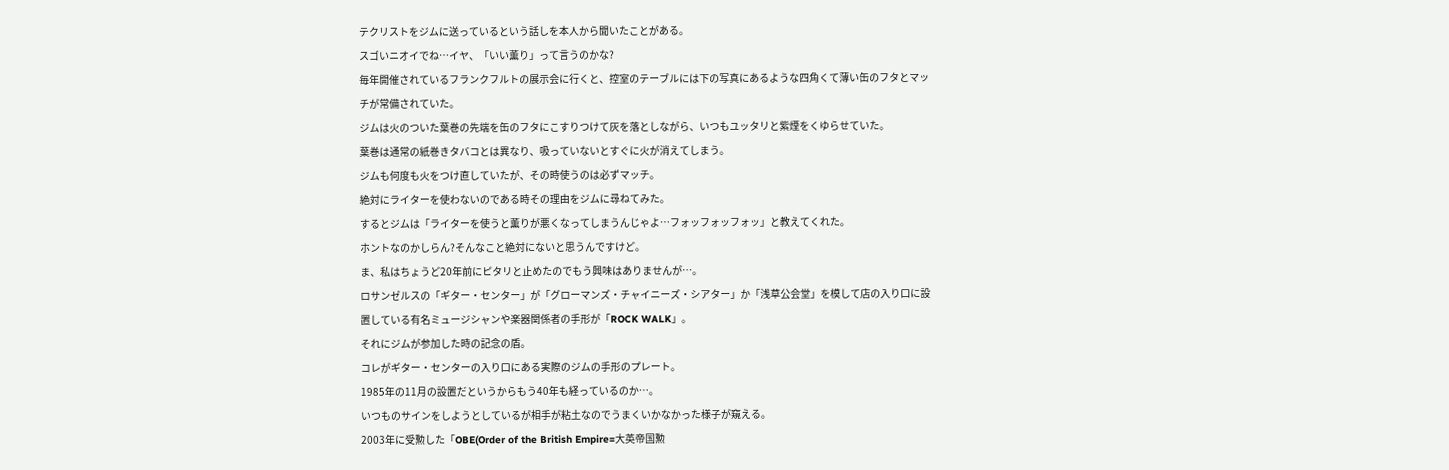テクリストをジムに送っているという話しを本人から聞いたことがある。
スゴいニオイでね…イヤ、「いい薫り」って言うのかな?
毎年開催されているフランクフルトの展示会に行くと、控室のテーブルには下の写真にあるような四角くて薄い缶のフタとマッチが常備されていた。
ジムは火のついた葉巻の先端を缶のフタにこすりつけて灰を落としながら、いつもユッタリと紫煙をくゆらせていた。
葉巻は通常の紙巻きタバコとは異なり、吸っていないとすぐに火が消えてしまう。
ジムも何度も火をつけ直していたが、その時使うのは必ずマッチ。
絶対にライターを使わないのである時その理由をジムに尋ねてみた。
するとジムは「ライターを使うと薫りが悪くなってしまうんじゃよ…フォッフォッフォッ」と教えてくれた。
ホントなのかしらん?そんなこと絶対にないと思うんですけど。
ま、私はちょうど20年前にピタリと止めたのでもう興味はありませんが…。
ロサンゼルスの「ギター・センター」が「グローマンズ・チャイニーズ・シアター」か「浅草公会堂」を模して店の入り口に設置している有名ミュージシャンや楽器関係者の手形が「ROCK WALK」。
それにジムが参加した時の記念の盾。
コレがギター・センターの入り口にある実際のジムの手形のプレート。
1985年の11月の設置だというからもう40年も経っているのか…。
いつものサインをしようとしているが相手が粘土なのでうまくいかなかった様子が窺える。
2003年に受勲した「OBE(Order of the British Empire=大英帝国勲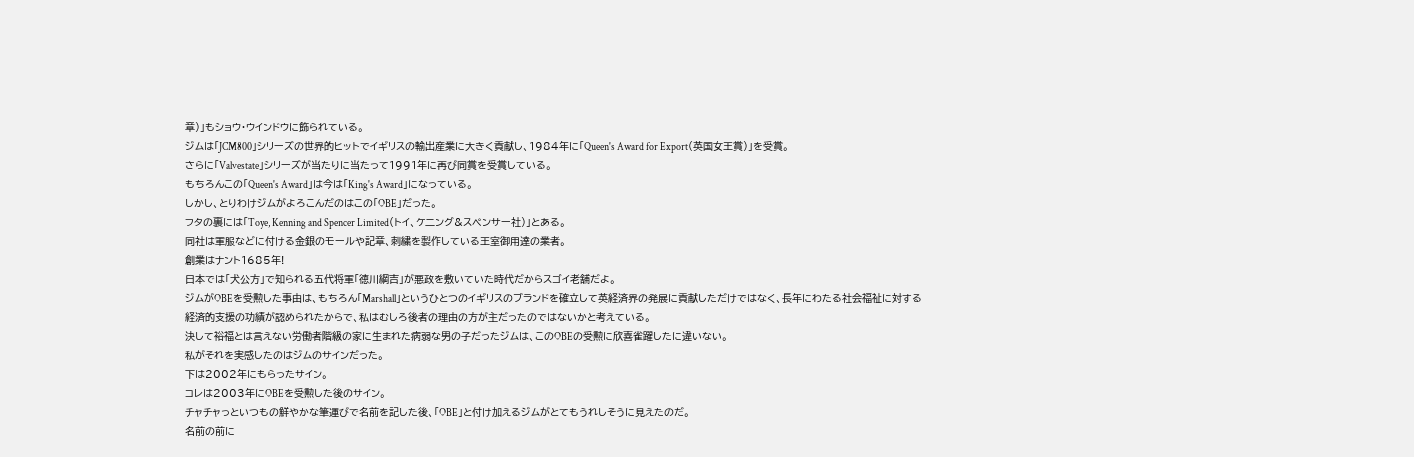章)」もショウ・ウインドウに飾られている。
ジムは「JCM800」シリーズの世界的ヒットでイギリスの輸出産業に大きく貢献し、1984年に「Queen's Award for Export(英国女王賞)」を受賞。
さらに「Valvestate」シリーズが当たりに当たって1991年に再び同賞を受賞している。
もちろんこの「Queen's Award」は今は「King's Award」になっている。
しかし、とりわけジムがよろこんだのはこの「OBE」だった。
フタの裏には「Toye, Kenning and Spencer Limited(トイ、ケ二ング&スペンサー社)」とある。
同社は軍服などに付ける金銀のモールや記章、刺繍を製作している王室御用達の業者。
創業はナント1685年!
日本では「犬公方」で知られる五代将軍「徳川綱吉」が悪政を敷いていた時代だからスゴイ老舗だよ。
ジムがOBEを受勲した事由は、もちろん「Marshall」というひとつのイギリスのブランドを確立して英経済界の発展に貢献しただけではなく、長年にわたる社会福祉に対する経済的支援の功績が認められたからで、私はむしろ後者の理由の方が主だったのではないかと考えている。
決して裕福とは言えない労働者階級の家に生まれた病弱な男の子だったジムは、このOBEの受勲に欣喜雀躍したに違いない。
私がそれを実感したのはジムのサインだった。
下は2002年にもらったサイン。
コレは2003年にOBEを受勲した後のサイン。
チャチャっといつもの鮮やかな筆運びで名前を記した後、「OBE」と付け加えるジムがとてもうれしそうに見えたのだ。
名前の前に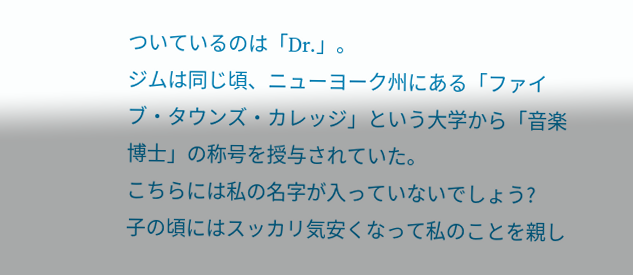ついているのは「Dr.」。
ジムは同じ頃、ニューヨーク州にある「ファイブ・タウンズ・カレッジ」という大学から「音楽博士」の称号を授与されていた。
こちらには私の名字が入っていないでしょう?
子の頃にはスッカリ気安くなって私のことを親し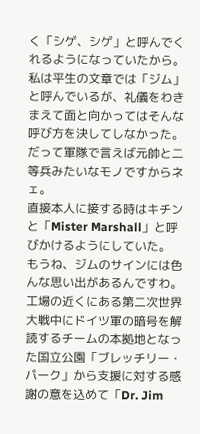く「シゲ、シゲ」と呼んでくれるようになっていたから。
私は平生の文章では「ジム」と呼んでいるが、礼儀をわきまえて面と向かってはそんな呼び方を決してしなかった。
だって軍隊で言えば元帥と二等兵みたいなモノですからネェ。
直接本人に接する時はキチンと「Mister Marshall」と呼びかけるようにしていた。
もうね、ジムのサインには色んな思い出があるんですわ。
工場の近くにある第二次世界大戦中にドイツ軍の暗号を解読するチームの本拠地となった国立公園「ブレッチリー・パーク」から支援に対する感謝の意を込めて「Dr. Jim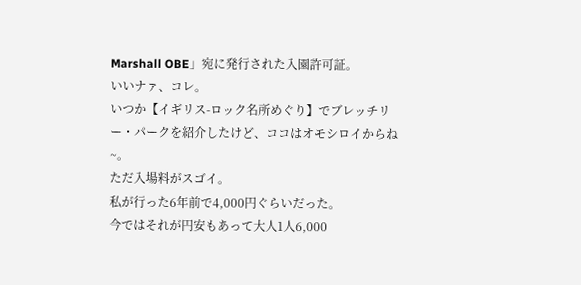Marshall OBE」宛に発行された入園許可証。
いいナァ、コレ。
いつか【イギリス-ロック名所めぐり】でブレッチリー・パークを紹介したけど、ココはオモシロイからね~。
ただ入場料がスゴイ。
私が行った6年前で4,000円ぐらいだった。
今ではそれが円安もあって大人1人6,000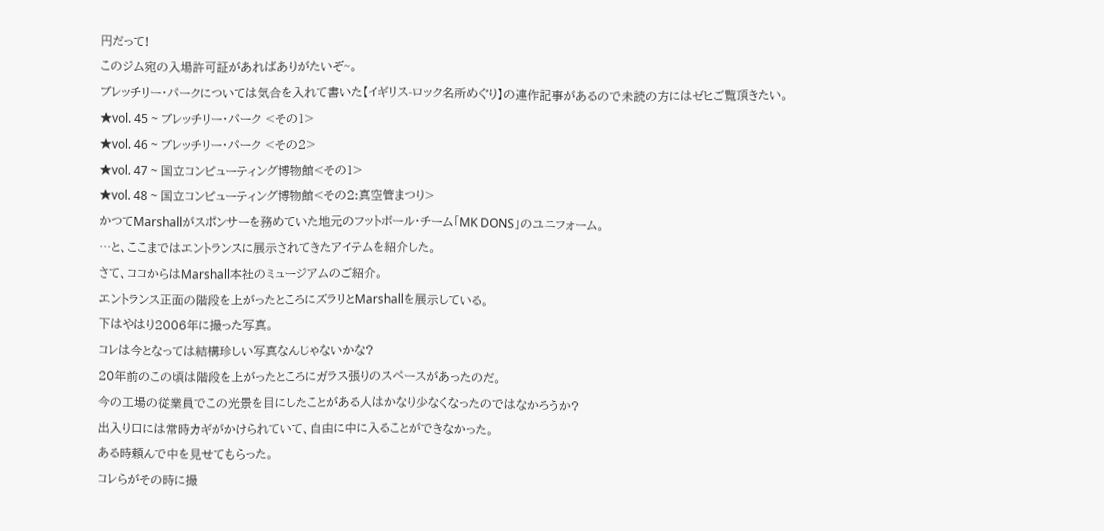円だって!
このジム宛の入場許可証があればありがたいぞ~。
ブレッチリー・パークについては気合を入れて書いた【イギリス-ロック名所めぐり】の連作記事があるので未読の方にはゼヒご覧頂きたい。
★vol. 45 ~ ブレッチリー・パーク <その1>
★vol. 46 ~ ブレッチリー・パーク <その2>
★vol. 47 ~ 国立コンピューティング博物館<その1>
★vol. 48 ~ 国立コンピューティング博物館<その2:真空管まつり>
かつてMarshallがスポンサーを務めていた地元のフットボール・チーム「MK DONS」のユニフォーム。
…と、ここまではエントランスに展示されてきたアイテムを紹介した。
さて、ココからはMarshall本社のミュージアムのご紹介。
エントランス正面の階段を上がったところにズラリとMarshallを展示している。
下はやはり2006年に撮った写真。
コレは今となっては結構珍しい写真なんじゃないかな?
20年前のこの頃は階段を上がったところにガラス張りのスペースがあったのだ。
今の工場の従業員でこの光景を目にしたことがある人はかなり少なくなったのではなかろうか?
出入り口には常時カギがかけられていて、自由に中に入ることができなかった。
ある時頼んで中を見せてもらった。
コレらがその時に撮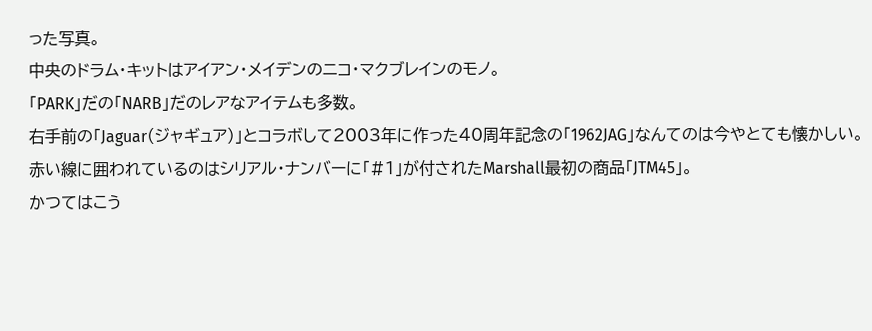った写真。
中央のドラム・キットはアイアン・メイデンのニコ・マクブレインのモノ。
「PARK」だの「NARB」だのレアなアイテムも多数。
右手前の「Jaguar(ジャギュア)」とコラボして2003年に作った40周年記念の「1962JAG」なんてのは今やとても懐かしい。
赤い線に囲われているのはシリアル・ナンバーに「#1」が付されたMarshall最初の商品「JTM45」。
かつてはこう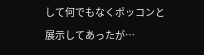して何でもなくポッコンと展示してあったが…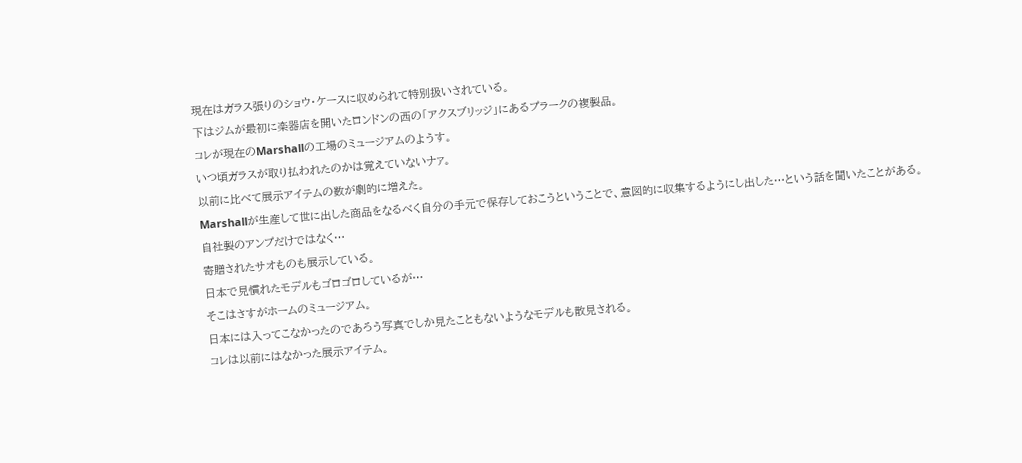現在はガラス張りのショウ・ケースに収められて特別扱いされている。
下はジムが最初に楽器店を開いたロンドンの西の「アクスブリッジ」にあるプラークの複製品。
コレが現在のMarshallの工場のミュージアムのようす。
いつ頃ガラスが取り払われたのかは覚えていないナァ。
以前に比べて展示アイテムの数が劇的に増えた。
Marshallが生産して世に出した商品をなるべく自分の手元で保存しておこうということで、意図的に収集するようにし出した…という話を聞いたことがある。
自社製のアンプだけではなく…
寄贈されたサオものも展示している。
日本で見慣れたモデルもゴロゴロしているが…
そこはさすがホームのミュージアム。
日本には入ってこなかったのであろう写真でしか見たこともないようなモデルも散見される。
コレは以前にはなかった展示アイテム。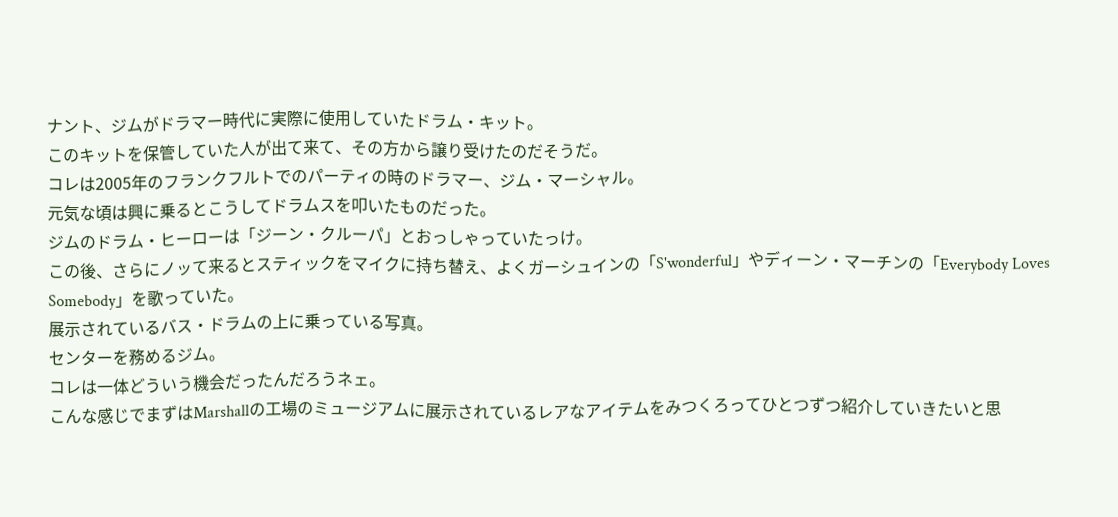ナント、ジムがドラマー時代に実際に使用していたドラム・キット。
このキットを保管していた人が出て来て、その方から譲り受けたのだそうだ。
コレは2005年のフランクフルトでのパーティの時のドラマー、ジム・マーシャル。
元気な頃は興に乗るとこうしてドラムスを叩いたものだった。
ジムのドラム・ヒーローは「ジーン・クルーパ」とおっしゃっていたっけ。
この後、さらにノッて来るとスティックをマイクに持ち替え、よくガーシュインの「S'wonderful」やディーン・マーチンの「Everybody Loves Somebody」を歌っていた。
展示されているバス・ドラムの上に乗っている写真。
センターを務めるジム。
コレは一体どういう機会だったんだろうネェ。
こんな感じでまずはMarshallの工場のミュージアムに展示されているレアなアイテムをみつくろってひとつずつ紹介していきたいと思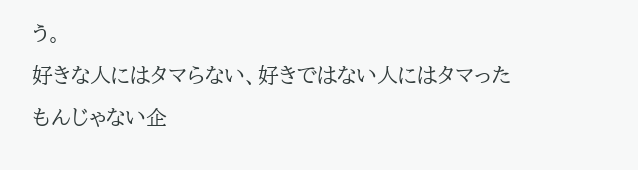う。
好きな人にはタマらない、好きではない人にはタマったもんじゃない企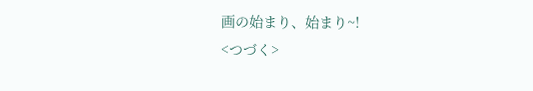画の始まり、始まり~!
<つづく>